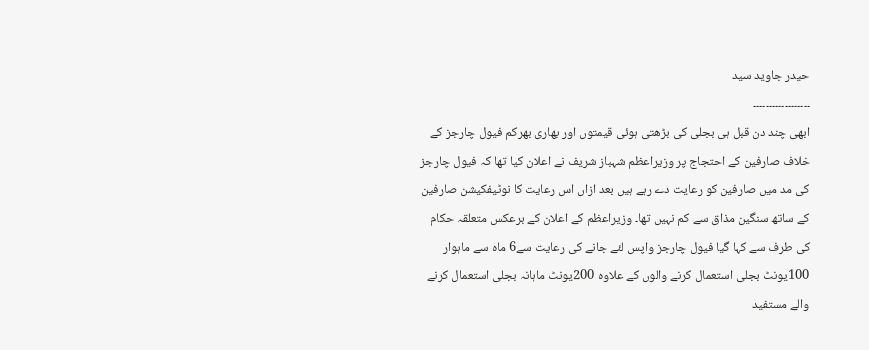حیدر جاوید سید
۔۔۔۔۔۔۔۔۔۔۔۔۔۔۔۔۔۔
ابھی چند دن قبل ہی بجلی کی بڑھتی ہوئی قیمتوں اور بھاری بھرکم فیول چارجز کے خلاف صارفین کے احتجاج پر وزیراعظم شہباز شریف نے اعلان کیا تھا کہ فیول چارجز کی مد میں صارفین کو رعایت دے رہے ہیں بعد ازاں اس رعایت کا نوٹیفکیشن صارفین کے ساتھ سنگین مذاق سے کم نہیں تھا۔ وزیراعظم کے اعلان کے برعکس متعلقہ حکام کی طرف سے کہا گیا فیول چارجز واپس لئے جانے کی رعایت سے6 ماہ سے ماہوار 100یونٹ بجلی استعمال کرنے والوں کے علاوہ 200یونٹ ماہانہ بجلی استعمال کرنے والے مستفید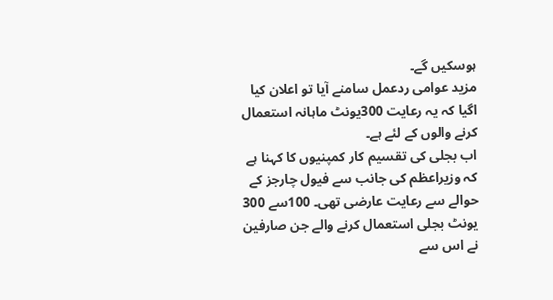ہوسکیں گے۔
مزید عوامی ردعمل سامنے آیا تو اعلان کیا اگیا کہ یہ رعایت 300یونٹ ماہانہ استعمال کرنے والوں کے لئے ہے۔
اب بجلی کی تقسیم کار کمپنیوں کا کہنا ہے کہ وزیراعظم کی جانب سے فیول چارجز کے حوالے سے رعایت عارضی تھی۔ 100سے 300 یونٹ بجلی استعمال کرنے والے جن صارفین نے اس سے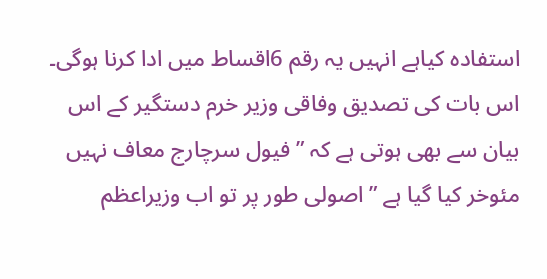استفادہ کیاہے انہیں یہ رقم 6اقساط میں ادا کرنا ہوگی۔
اس بات کی تصدیق وفاقی وزیر خرم دستگیر کے اس بیان سے بھی ہوتی ہے کہ ” فیول سرچارج معاف نہیں مئوخر کیا گیا ہے ” اصولی طور پر تو اب وزیراعظم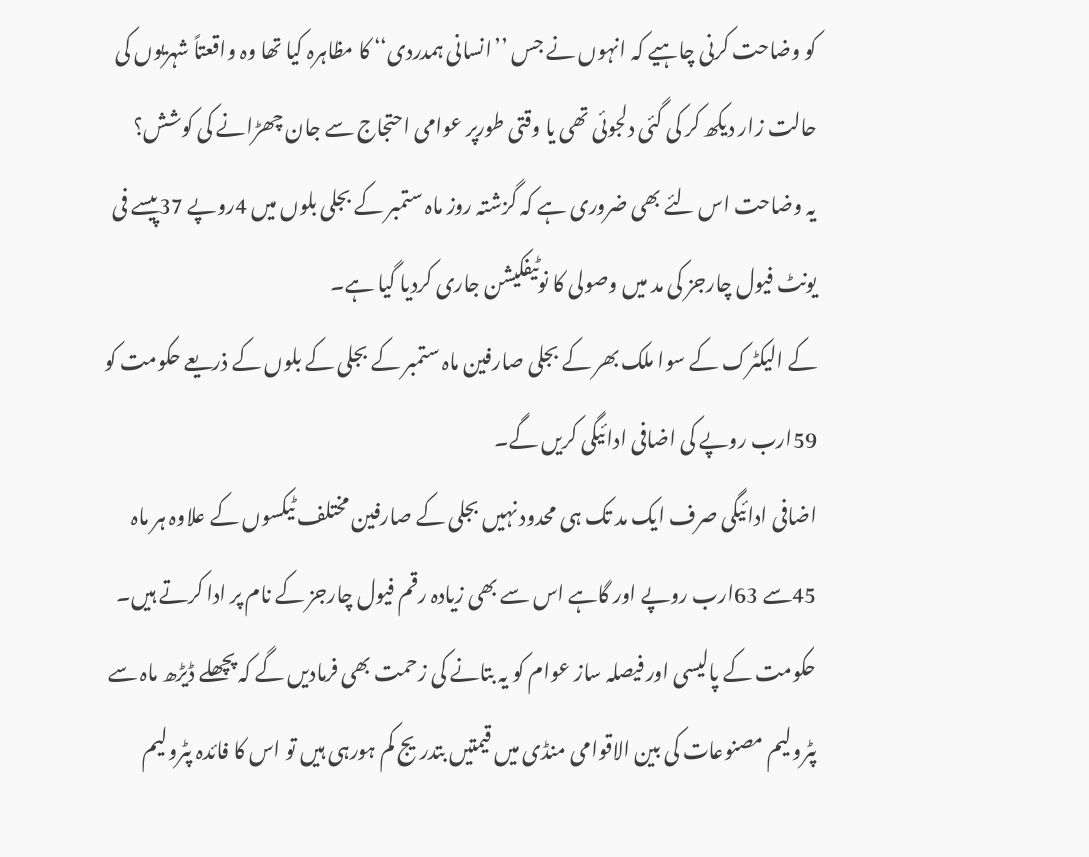کو وضاحت کرنی چاہیے کہ انہوں نے جس ’’انسانی ہمدردی‘‘ کا مظاہرہ کیا تھا وہ واقعتاً شہریوں کی حالت زار دیکھ کر کی گئی دلجوئی تھی یا وقتی طورپر عوامی احتجاج سے جان چھڑانے کی کوشش؟
یہ وضاحت اس لئے بھی ضروری ہے کہ گزشتہ روز ماہ ستمبر کے بجلی بلوں میں 4روپے 37پیسے فی یونٹ فیول چارجز کی مد میں وصولی کا نوٹیفکیشن جاری کردیا گیا ہے۔
کے الیکٹرک کے سوا ملک بھر کے بجلی صارفین ماہ ستمبر کے بجلی کے بلوں کے ذریعے حکومت کو 59ارب روپے کی اضافی ادائیگی کریں گے۔
اضافی ادائیگی صرف ایک مد تک ہی محدود نہیں بجلی کے صارفین مختلف ٹیکسوں کے علاوہ ہر ماہ 45سے 63ارب روپے اور گاہے اس سے بھی زیادہ رقم فیول چارجز کے نام پر ادا کرتے ہیں۔ حکومت کے پالیسی اور فیصلہ ساز عوام کو یہ بتانے کی زحمت بھی فرمادیں گے کہ پچھلے ڈیڑھ ماہ سے پٹرولیم مصنوعات کی بین الاقوامی منڈی میں قیمتیں بتدریج کم ہورہی ہیں تو اس کا فائدہ پٹرولیم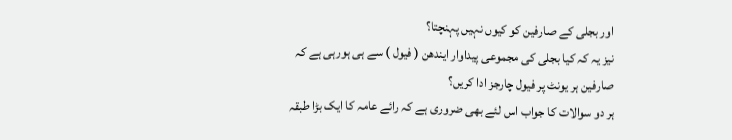اور بجلی کے صارفین کو کیوں نہیں پہنچتا؟
نیز یہ کہ کیا بجلی کی مجموعی پیداوار ایندھن ( فیول ) سے ہی ہورہی ہے کہ صارفین ہر یونٹ پر فیول چارجز ادا کریں؟
ہر دو سوالات کا جواب اس لئے بھی ضروری ہے کہ رائے عامہ کا ایک بڑا طبقہ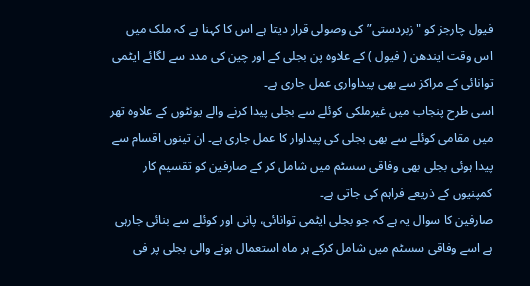فیول چارجز کو "زبردستی” کی وصولی قرار دیتا ہے اس کا کہنا ہے کہ ملک میں اس وقت ایندھن ( فیول ) کے علاوہ پن بجلی کے اور چین کی مدد سے لگائے ایٹمی توانائی کے مراکز سے بھی پیداواری عمل جاری ہے۔
اسی طرح پنجاب میں غیرملکی کوئلے سے بجلی پیدا کرنے والے یونٹوں کے علاوہ تھر میں مقامی کوئلے سے بھی بجلی کی پیداوار کا عمل جاری ہے۔ ان تینوں اقسام سے پیدا ہوئی بجلی بھی وفاقی سسٹم میں شامل کر کے صارفین کو تقسیم کار کمپنیوں کے ذریعے فراہم کی جاتی ہے۔
صارفین کا سوال یہ ہے کہ جو بجلی ایٹمی توانائی، پانی اور کوئلے سے بنائی جارہی ہے اسے وفاقی سسٹم میں شامل کرکے ہر ماہ استعمال ہونے والی بجلی پر فی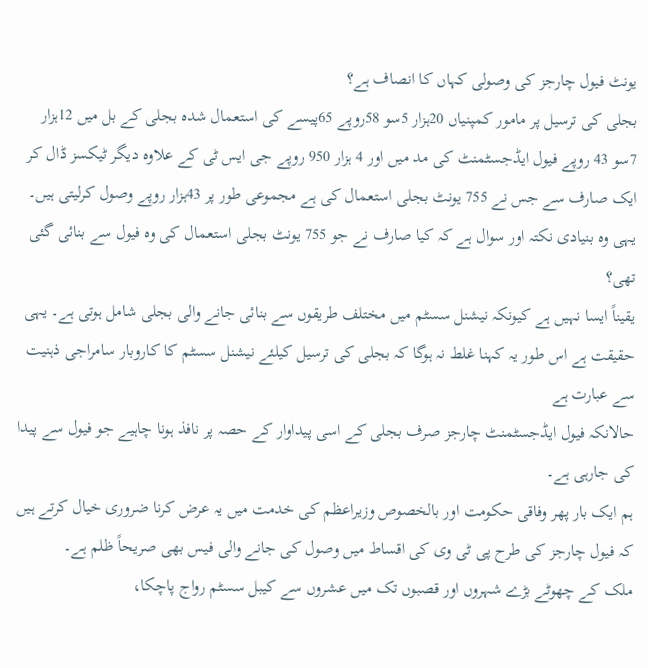یونٹ فیول چارجز کی وصولی کہاں کا انصاف ہے؟
بجلی کی ترسیل پر مامور کمپنیاں 20ہزار 5سو 58روپے 65پیسے کی استعمال شدہ بجلی کے بل میں 12ہزار 7سو 43 روپے فیول ایڈجسٹمنٹ کی مد میں اور 4 ہزار 950 روپے جی ایس ٹی کے علاوہ دیگر ٹیکسز ڈال کر ایک صارف سے جس نے 755 یونٹ بجلی استعمال کی ہے مجموعی طور پر 43ہزار روپے وصول کرلیتی ہیں۔
یہی وہ بنیادی نکتہ اور سوال ہے کہ کیا صارف نے جو 755 یونٹ بجلی استعمال کی وہ فیول سے بنائی گئی تھی؟
یقیناً ایسا نہیں ہے کیونکہ نیشنل سسٹم میں مختلف طریقوں سے بنائی جانے والی بجلی شامل ہوتی ہے۔ یہی حقیقت ہے اس طور یہ کہنا غلط نہ ہوگا کہ بجلی کی ترسیل کیلئے نیشنل سسٹم کا کاروبار سامراجی ذہنیت سے عبارت ہے
حالانکہ فیول ایڈجسٹمنٹ چارجز صرف بجلی کے اسی پیداوار کے حصہ پر نافذ ہونا چاہیے جو فیول سے پیدا کی جارہی ہے۔
ہم ایک بار پھر وفاقی حکومت اور بالخصوص وزیراعظم کی خدمت میں یہ عرض کرنا ضروری خیال کرتے ہیں کہ فیول چارجز کی طرح پی ٹی وی کی اقساط میں وصول کی جانے والی فیس بھی صریحاً ظلم ہے۔
ملک کے چھوٹے بڑے شہروں اور قصبوں تک میں عشروں سے کیبل سسٹم رواج پاچکا،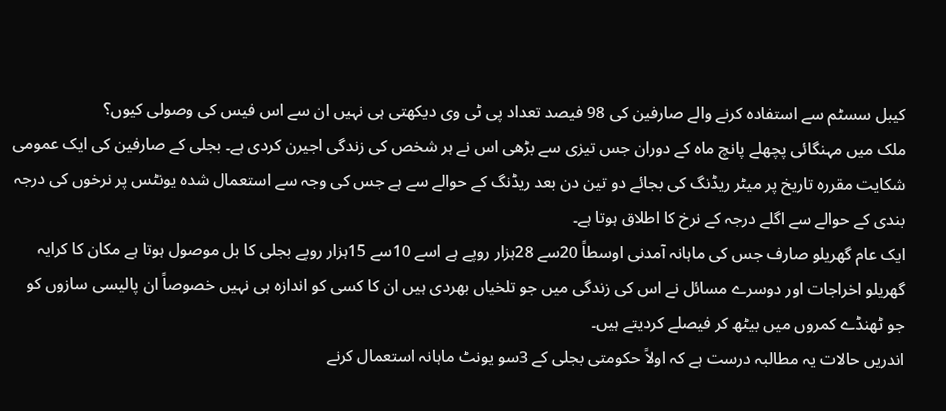کیبل سسٹم سے استفادہ کرنے والے صارفین کی 98 فیصد تعداد پی ٹی وی دیکھتی ہی نہیں ان سے اس فیس کی وصولی کیوں؟
ملک میں مہنگائی پچھلے پانچ ماہ کے دوران جس تیزی سے بڑھی اس نے ہر شخص کی زندگی اجیرن کردی ہے۔ بجلی کے صارفین کی ایک عمومی شکایت مقررہ تاریخ پر میٹر ریڈنگ کی بجائے دو تین دن بعد ریڈنگ کے حوالے سے ہے جس کی وجہ سے استعمال شدہ یونٹس پر نرخوں کی درجہ بندی کے حوالے سے اگلے درجہ کے نرخ کا اطلاق ہوتا ہے۔
ایک عام گھریلو صارف جس کی ماہانہ آمدنی اوسطاً 20سے 28ہزار روپے ہے اسے 10سے 15ہزار روپے بجلی کا بل موصول ہوتا ہے مکان کا کرایہ گھریلو اخراجات اور دوسرے مسائل نے اس کی زندگی میں جو تلخیاں بھردی ہیں ان کا کسی کو اندازہ ہی نہیں خصوصاً ان پالیسی سازوں کو جو ٹھنڈے کمروں میں بیٹھ کر فیصلے کردیتے ہیں۔
اندریں حالات یہ مطالبہ درست ہے کہ اولاً حکومتی بجلی کے 3سو یونٹ ماہانہ استعمال کرنے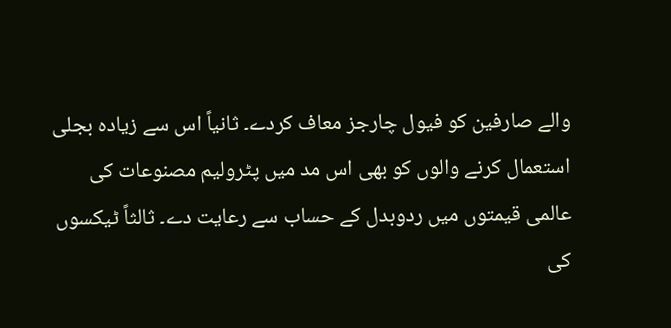والے صارفین کو فیول چارجز معاف کردے۔ ثانیاً اس سے زیادہ بجلی استعمال کرنے والوں کو بھی اس مد میں پٹرولیم مصنوعات کی عالمی قیمتوں میں ردوبدل کے حساب سے رعایت دے۔ ثالثاً ٹیکسوں کی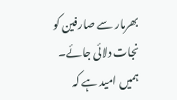بھرمار سے صارفین کو نجات دلائی جائے۔
ہمیں امید ہے کہ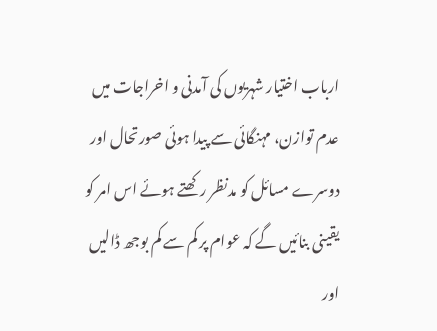ارباب اختیار شہریوں کی آمدنی و اخراجات میں عدم توازن، مہنگائی سے پیدا ہوئی صورتحال اور دوسرے مسائل کو مدنظر رکھتے ہوئے اس امر کو یقینی بنائیں گے کہ عوام پر کم سے کم بوجھ ڈالیں اور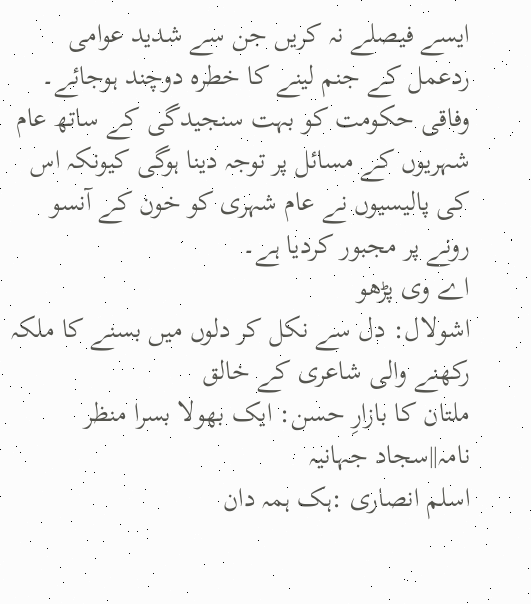ایسے فیصلے نہ کریں جن سے شدید عوامی ردعمل کے جنم لینے کا خطرہ دوچند ہوجائے۔
وفاقی حکومت کو بہت سنجیدگی کے ساتھ عام شہریوں کے مسائل پر توجہ دینا ہوگی کیونکہ اس کی پالیسیوں نے عام شہری کو خون کے آنسو رونے پر مجبور کردیا ہے۔
اے وی پڑھو
اشولال: دل سے نکل کر دلوں میں بسنے کا ملکہ رکھنے والی شاعری کے خالق
ملتان کا بازارِ حسن: ایک بھولا بسرا منظر نامہ||سجاد جہانیہ
اسلم انصاری :ہک ہمہ دان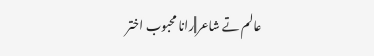عالم تے شاعر||رانا محبوب اختر